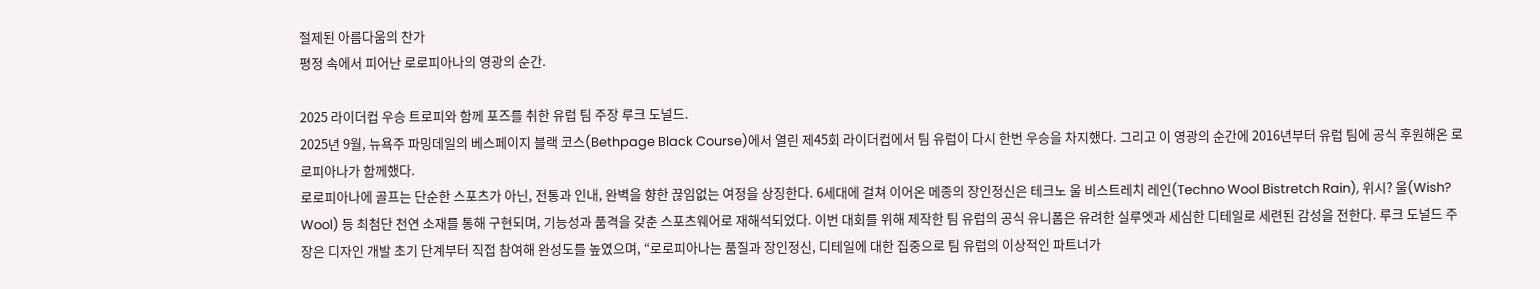절제된 아름다움의 찬가
평정 속에서 피어난 로로피아나의 영광의 순간.

2025 라이더컵 우승 트로피와 함께 포즈를 취한 유럽 팀 주장 루크 도널드.
2025년 9월, 뉴욕주 파밍데일의 베스페이지 블랙 코스(Bethpage Black Course)에서 열린 제45회 라이더컵에서 팀 유럽이 다시 한번 우승을 차지했다. 그리고 이 영광의 순간에 2016년부터 유럽 팀에 공식 후원해온 로로피아나가 함께했다.
로로피아나에 골프는 단순한 스포츠가 아닌, 전통과 인내, 완벽을 향한 끊임없는 여정을 상징한다. 6세대에 걸쳐 이어온 메종의 장인정신은 테크노 울 비스트레치 레인(Techno Wool Bistretch Rain), 위시? 울(Wish? Wool) 등 최첨단 천연 소재를 통해 구현되며, 기능성과 품격을 갖춘 스포츠웨어로 재해석되었다. 이번 대회를 위해 제작한 팀 유럽의 공식 유니폼은 유려한 실루엣과 세심한 디테일로 세련된 감성을 전한다. 루크 도널드 주장은 디자인 개발 초기 단계부터 직접 참여해 완성도를 높였으며, “로로피아나는 품질과 장인정신, 디테일에 대한 집중으로 팀 유럽의 이상적인 파트너가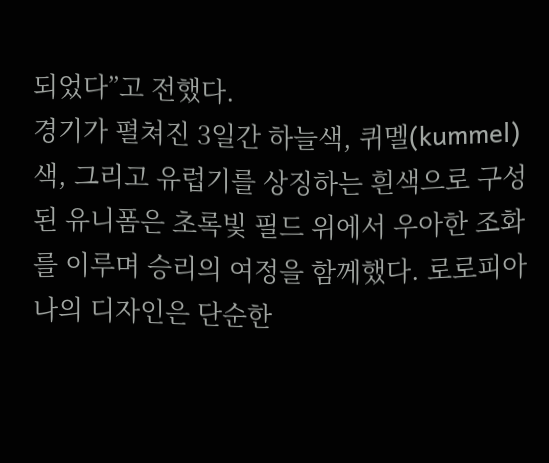되었다”고 전했다.
경기가 펼쳐진 3일간 하늘색, 퀴멜(kummel)색, 그리고 유럽기를 상징하는 흰색으로 구성된 유니폼은 초록빛 필드 위에서 우아한 조화를 이루며 승리의 여정을 함께했다. 로로피아나의 디자인은 단순한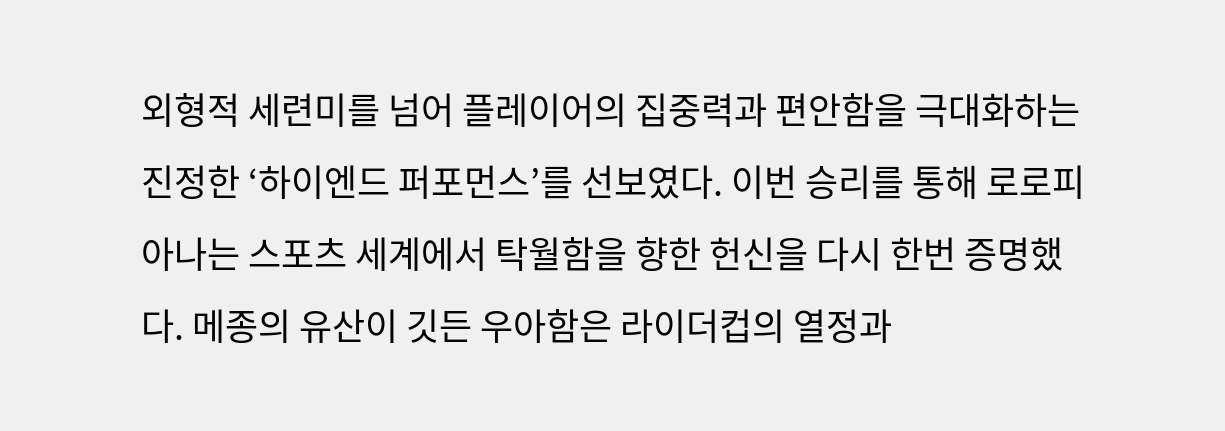외형적 세련미를 넘어 플레이어의 집중력과 편안함을 극대화하는 진정한 ‘하이엔드 퍼포먼스’를 선보였다. 이번 승리를 통해 로로피아나는 스포츠 세계에서 탁월함을 향한 헌신을 다시 한번 증명했다. 메종의 유산이 깃든 우아함은 라이더컵의 열정과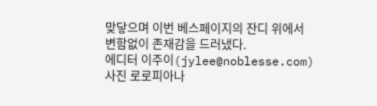맞닿으며 이번 베스페이지의 잔디 위에서 변함없이 존재감을 드러냈다.
에디터 이주이(jylee@noblesse.com)
사진 로로피아나